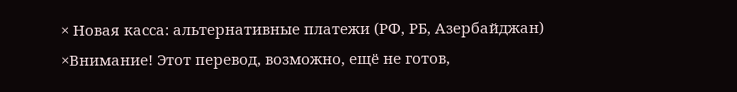× Новая касса: альтернативные платежи (РФ, РБ, Азербайджан)
×Внимание! Этот перевод, возможно, ещё не готов,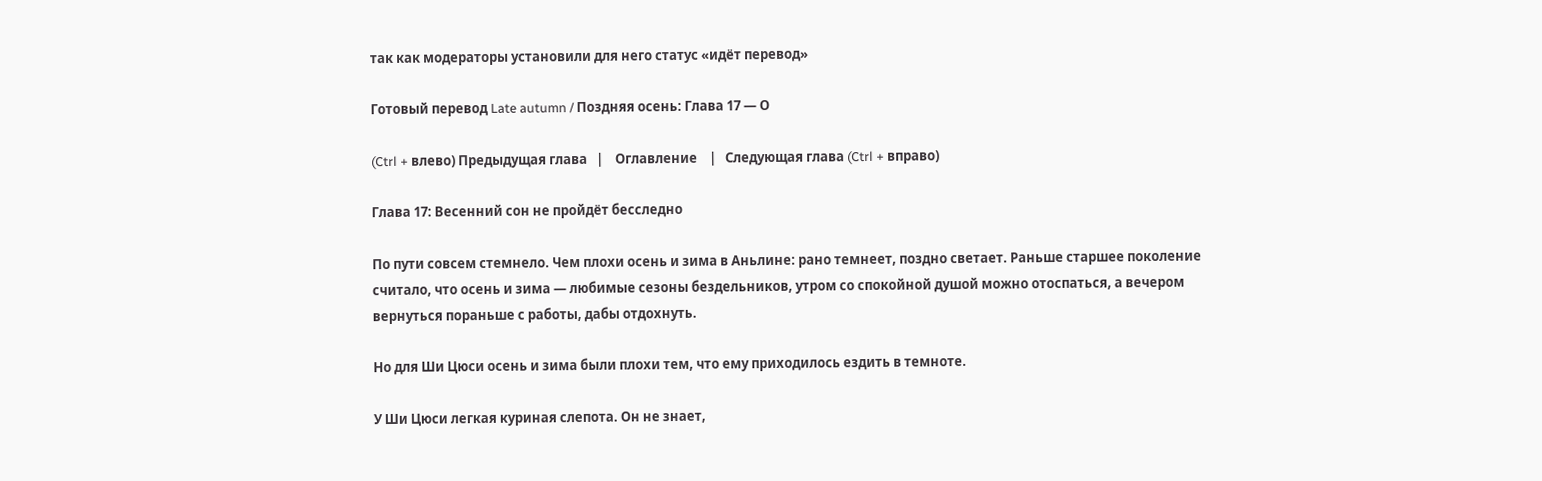так как модераторы установили для него статус «идёт перевод»

Готовый перевод Late autumn / Поздняя осень: Глава 17 — О

(Ctrl + влево) Предыдущая глава   |    Оглавление    |   Следующая глава (Ctrl + вправо)

Глава 17: Весенний сон не пройдёт бесследно

По пути совсем стемнело. Чем плохи осень и зима в Аньлине: рано темнеет, поздно светает. Раньше старшее поколение считало, что осень и зима — любимые сезоны бездельников, утром со спокойной душой можно отоспаться, а вечером вернуться пораньше с работы, дабы отдохнуть.

Но для Ши Цюси осень и зима были плохи тем, что ему приходилось ездить в темноте.

У Ши Цюси легкая куриная слепота. Он не знает,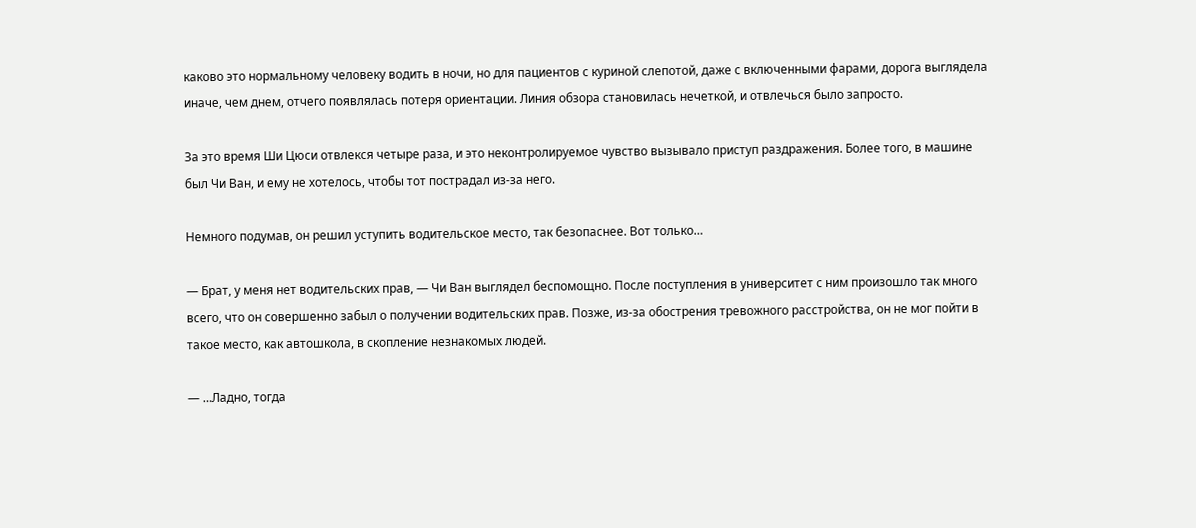каково это нормальному человеку водить в ночи, но для пациентов с куриной слепотой, даже с включенными фарами, дорога выглядела иначе, чем днем, отчего появлялась потеря ориентации. Линия обзора становилась нечеткой, и отвлечься было запросто.

За это время Ши Цюси отвлекся четыре раза, и это неконтролируемое чувство вызывало приступ раздражения. Более того, в машине был Чи Ван, и ему не хотелось, чтобы тот пострадал из-за него.

Немного подумав, он решил уступить водительское место, так безопаснее. Вот только…

— Брат, у меня нет водительских прав, — Чи Ван выглядел беспомощно. После поступления в университет с ним произошло так много всего, что он совершенно забыл о получении водительских прав. Позже, из-за обострения тревожного расстройства, он не мог пойти в такое место, как автошкола, в скопление незнакомых людей.

— …Ладно, тогда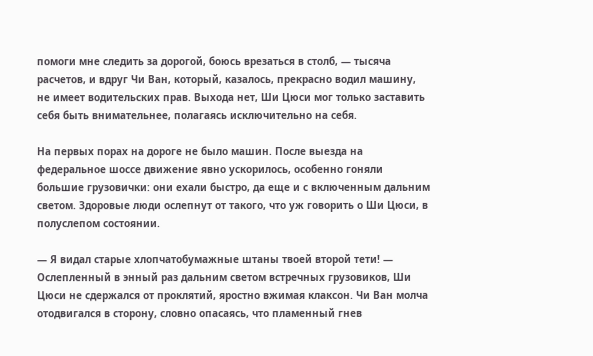помоги мне следить за дорогой, боюсь врезаться в столб, — тысяча расчетов, и вдруг Чи Ван, который, казалось, прекрасно водил машину, не имеет водительских прав. Выхода нет, Ши Цюси мог только заставить себя быть внимательнее, полагаясь исключительно на себя.

На первых порах на дороге не было машин. После выезда на федеральное шоссе движение явно ускорилось, особенно гоняли большие грузовички: они ехали быстро, да еще и с включенным дальним светом. Здоровые люди ослепнут от такого, что уж говорить о Ши Цюси, в полуслепом состоянии.

— Я видал старые хлопчатобумажные штаны твоей второй тети! — Ослепленный в энный раз дальним светом встречных грузовиков, Ши Цюси не сдержался от проклятий, яростно вжимая клаксон. Чи Ван молча отодвигался в сторону, словно опасаясь, что пламенный гнев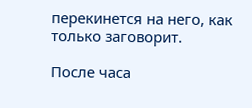перекинется на него, как только заговорит.

После часа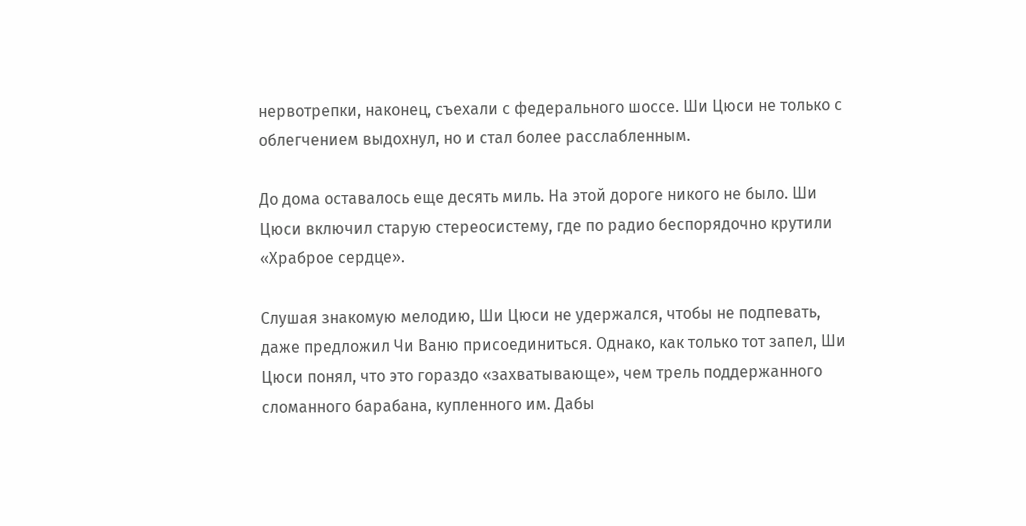нервотрепки, наконец, съехали с федерального шоссе. Ши Цюси не только с облегчением выдохнул, но и стал более расслабленным.

До дома оставалось еще десять миль. На этой дороге никого не было. Ши Цюси включил старую стереосистему, где по радио беспорядочно крутили «Храброе сердце».

Слушая знакомую мелодию, Ши Цюси не удержался, чтобы не подпевать, даже предложил Чи Ваню присоединиться. Однако, как только тот запел, Ши Цюси понял, что это гораздо «захватывающе», чем трель поддержанного сломанного барабана, купленного им. Дабы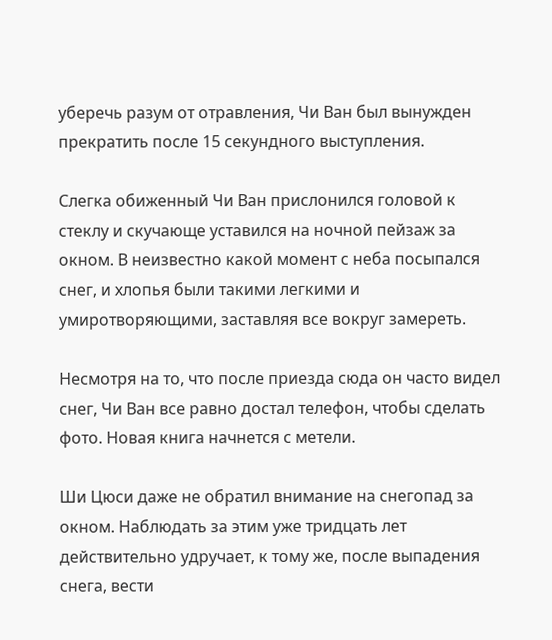уберечь разум от отравления, Чи Ван был вынужден прекратить после 15 секундного выступления.

Слегка обиженный Чи Ван прислонился головой к стеклу и скучающе уставился на ночной пейзаж за окном. В неизвестно какой момент с неба посыпался снег, и хлопья были такими легкими и умиротворяющими, заставляя все вокруг замереть.

Несмотря на то, что после приезда сюда он часто видел снег, Чи Ван все равно достал телефон, чтобы сделать фото. Новая книга начнется с метели.

Ши Цюси даже не обратил внимание на снегопад за окном. Наблюдать за этим уже тридцать лет действительно удручает, к тому же, после выпадения снега, вести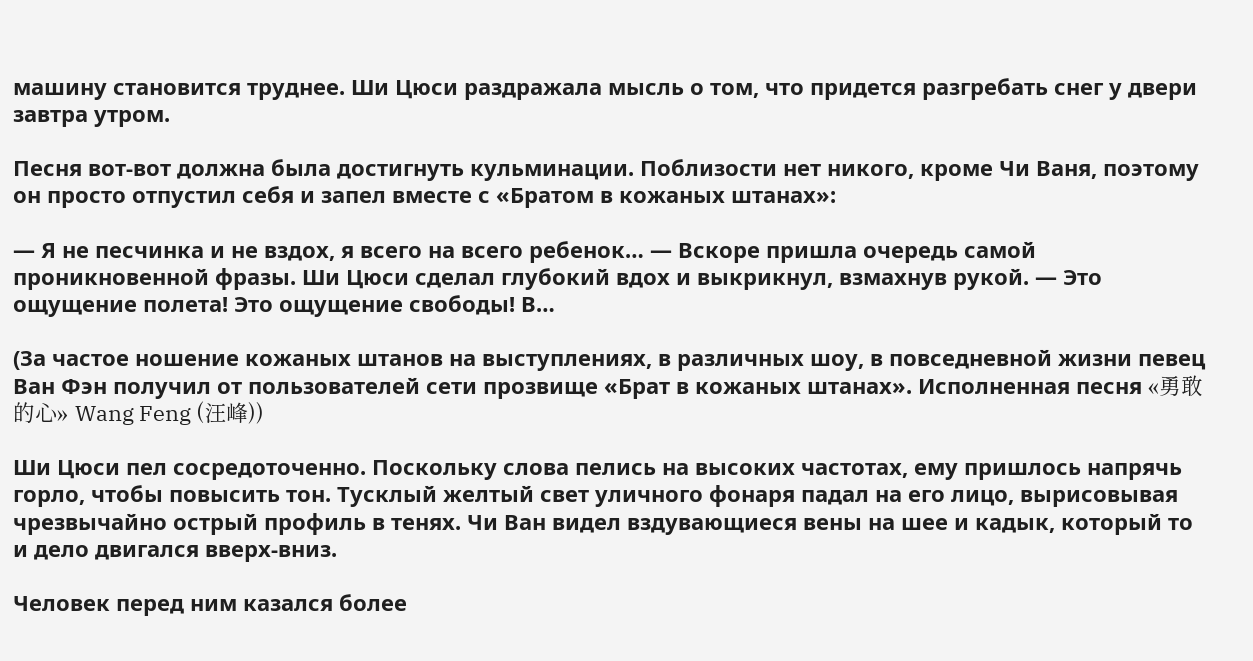машину становится труднее. Ши Цюси раздражала мысль о том, что придется разгребать снег у двери завтра утром.

Песня вот-вот должна была достигнуть кульминации. Поблизости нет никого, кроме Чи Ваня, поэтому он просто отпустил себя и запел вместе с «Братом в кожаных штанах»:

— Я не песчинка и не вздох, я всего на всего ребенок… — Вскоре пришла очередь самой проникновенной фразы. Ши Цюси сделал глубокий вдох и выкрикнул, взмахнув рукой. — Это ощущение полета! Это ощущение свободы! В…

(За частое ношение кожаных штанов на выступлениях, в различных шоу, в повседневной жизни певец Ван Фэн получил от пользователей сети прозвище «Брат в кожаных штанах». Исполненная песня «勇敢的心» Wang Feng (汪峰))

Ши Цюси пел сосредоточенно. Поскольку слова пелись на высоких частотах, ему пришлось напрячь горло, чтобы повысить тон. Тусклый желтый свет уличного фонаря падал на его лицо, вырисовывая чрезвычайно острый профиль в тенях. Чи Ван видел вздувающиеся вены на шее и кадык, который то и дело двигался вверх-вниз.

Человек перед ним казался более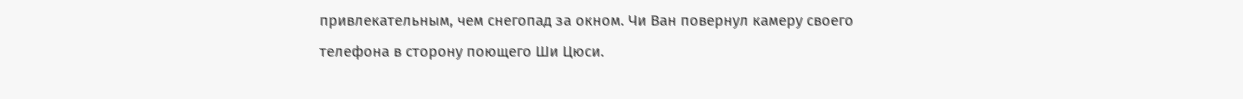привлекательным, чем снегопад за окном. Чи Ван повернул камеру своего телефона в сторону поющего Ши Цюси.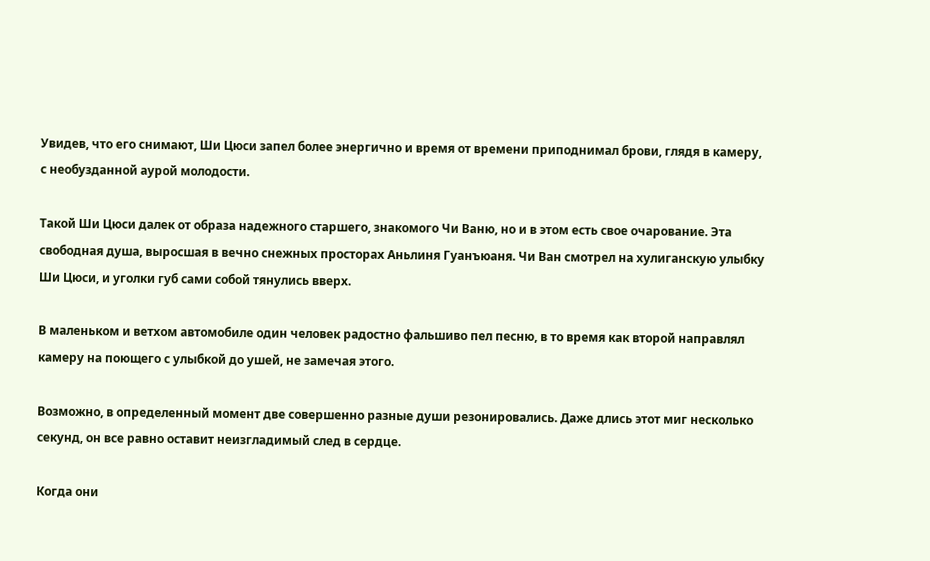Увидев, что его снимают, Ши Цюси запел более энергично и время от времени приподнимал брови, глядя в камеру, с необузданной аурой молодости.

Такой Ши Цюси далек от образа надежного старшего, знакомого Чи Ваню, но и в этом есть свое очарование. Эта свободная душа, выросшая в вечно снежных просторах Аньлиня Гуанъюаня. Чи Ван смотрел на хулиганскую улыбку Ши Цюси, и уголки губ сами собой тянулись вверх.

В маленьком и ветхом автомобиле один человек радостно фальшиво пел песню, в то время как второй направлял камеру на поющего с улыбкой до ушей, не замечая этого.

Возможно, в определенный момент две совершенно разные души резонировались. Даже длись этот миг несколько секунд, он все равно оставит неизгладимый след в сердце.

Когда они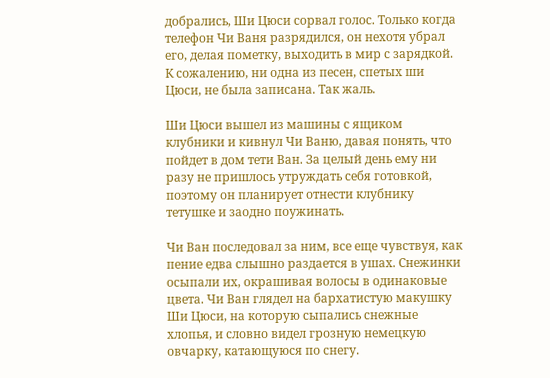добрались, Ши Цюси сорвал голос. Только когда телефон Чи Ваня разрядился, он нехотя убрал его, делая пометку, выходить в мир с зарядкой. К сожалению, ни одна из песен, спетых ши Цюси, не была записана. Так жаль.

Ши Цюси вышел из машины с ящиком клубники и кивнул Чи Ваню, давая понять, что пойдет в дом тети Ван. За целый день ему ни разу не пришлось утруждать себя готовкой, поэтому он планирует отнести клубнику тетушке и заодно поужинать.

Чи Ван последовал за ним, все еще чувствуя, как пение едва слышно раздается в ушах. Снежинки осыпали их, окрашивая волосы в одинаковые цвета. Чи Ван глядел на бархатистую макушку Ши Цюси, на которую сыпались снежные хлопья, и словно видел грозную немецкую овчарку, катающуюся по снегу.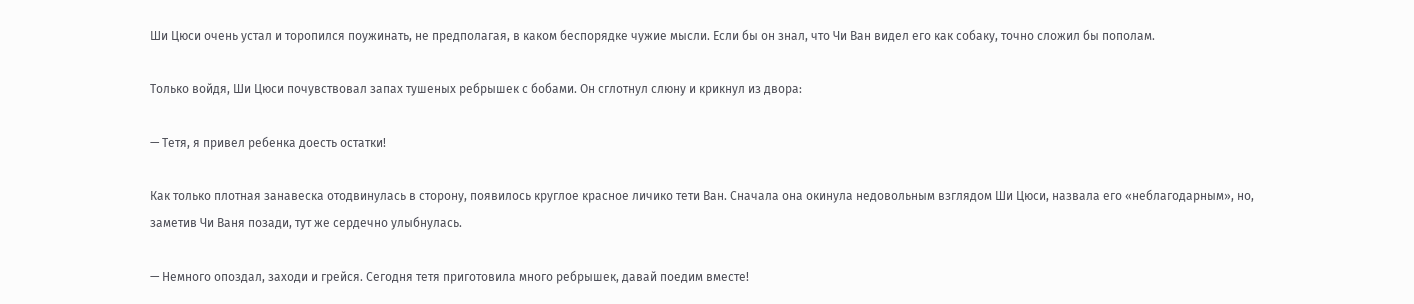Ши Цюси очень устал и торопился поужинать, не предполагая, в каком беспорядке чужие мысли. Если бы он знал, что Чи Ван видел его как собаку, точно сложил бы пополам.

Только войдя, Ши Цюси почувствовал запах тушеных ребрышек с бобами. Он сглотнул слюну и крикнул из двора:

— Тетя, я привел ребенка доесть остатки!

Как только плотная занавеска отодвинулась в сторону, появилось круглое красное личико тети Ван. Сначала она окинула недовольным взглядом Ши Цюси, назвала его «неблагодарным», но, заметив Чи Ваня позади, тут же сердечно улыбнулась.

— Немного опоздал, заходи и грейся. Сегодня тетя приготовила много ребрышек, давай поедим вместе!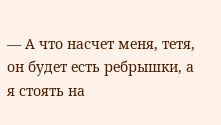— А что насчет меня, тетя, он будет есть ребрышки, а я стоять на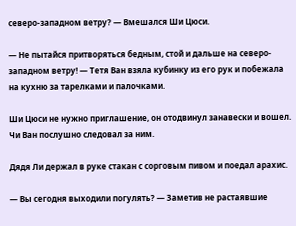северо-западном ветру? — Вмешался Ши Цюси.

— Не пытайся притворяться бедным, стой и дальше на северо-западном ветру! — Тетя Ван взяла кубинку из его рук и побежала на кухню за тарелками и палочками.

Ши Цюси не нужно приглашение, он отодвинул занавески и вошел. Чи Ван послушно следовал за ним.

Дядя Ли держал в руке стакан с сорговым пивом и поедал арахис.

— Вы сегодня выходили погулять? — Заметив не растаявшие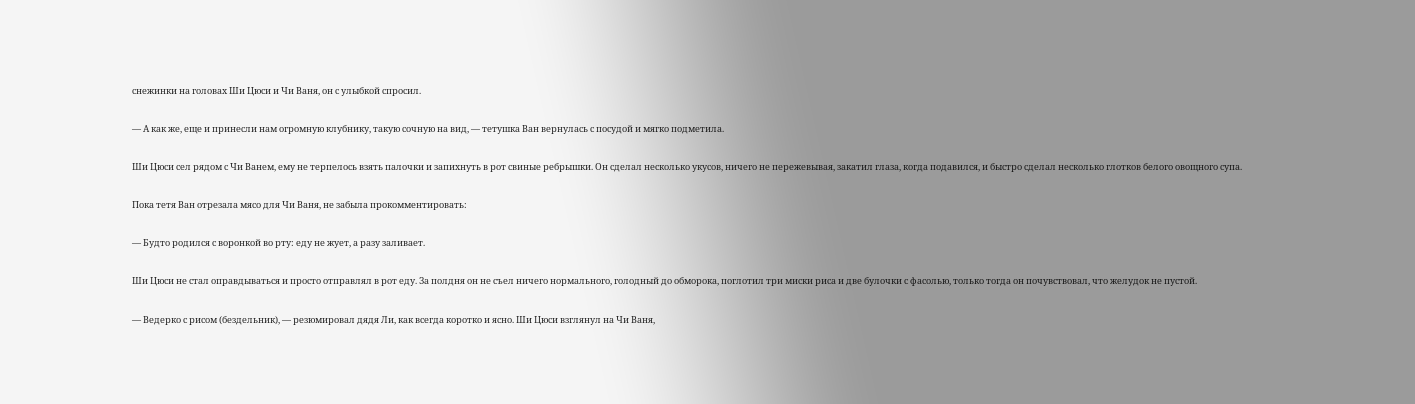снежинки на головах Ши Цюси и Чи Ваня, он с улыбкой спросил.

— А как же, еще и принесли нам огромную клубнику, такую сочную на вид, — тетушка Ван вернулась с посудой и мягко подметила.

Ши Цюси сел рядом с Чи Ванем, ему не терпелось взять палочки и запихнуть в рот свиные ребрышки. Он сделал несколько укусов, ничего не пережевывая, закатил глаза, когда подавился, и быстро сделал несколько глотков белого овощного супа.

Пока тетя Ван отрезала мясо для Чи Ваня, не забыла прокомментировать:

— Будто родился с воронкой во рту: еду не жует, а разу заливает.

Ши Цюси не стал оправдываться и просто отправлял в рот еду. За полдня он не съел ничего нормального, голодный до обморока, поглотил три миски риса и две булочки с фасолью, только тогда он почувствовал, что желудок не пустой.

— Ведерко с рисом (бездельник), — резюмировал дядя Ли, как всегда коротко и ясно. Ши Цюси взглянул на Чи Ваня,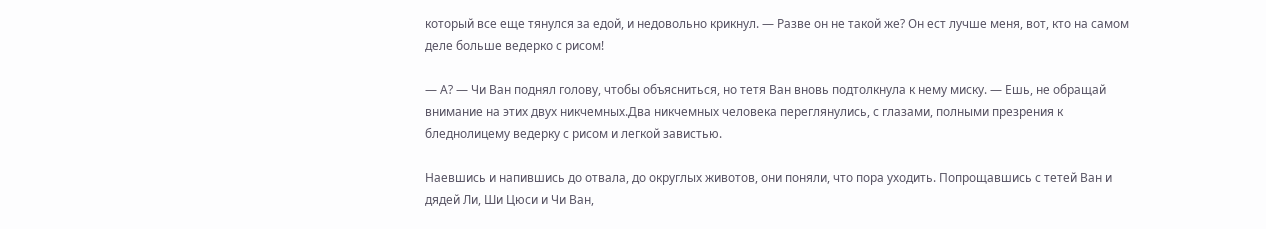который все еще тянулся за едой, и недовольно крикнул. — Разве он не такой же? Он ест лучше меня, вот, кто на самом деле больше ведерко с рисом!

— А? — Чи Ван поднял голову, чтобы объясниться, но тетя Ван вновь подтолкнула к нему миску. — Ешь, не обращай внимание на этих двух никчемных.Два никчемных человека переглянулись, с глазами, полными презрения к бледнолицему ведерку с рисом и легкой завистью.

Наевшись и напившись до отвала, до округлых животов, они поняли, что пора уходить. Попрощавшись с тетей Ван и дядей Ли, Ши Цюси и Чи Ван,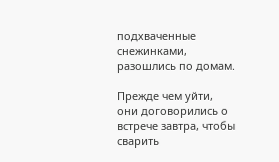подхваченные снежинками, разошлись по домам.

Прежде чем уйти, они договорились о встрече завтра, чтобы сварить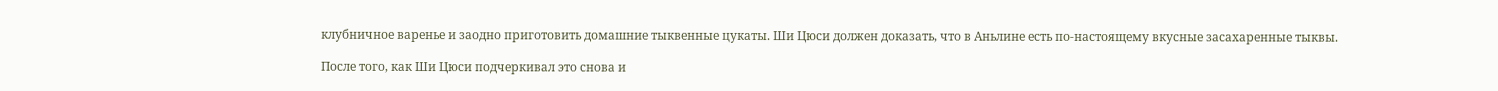клубничное варенье и заодно приготовить домашние тыквенные цукаты. Ши Цюси должен доказать, что в Аньлине есть по-настоящему вкусные засахаренные тыквы.

После того, как Ши Цюси подчеркивал это снова и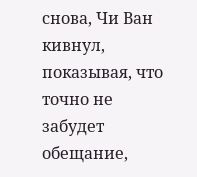снова, Чи Ван кивнул, показывая, что точно не забудет обещание,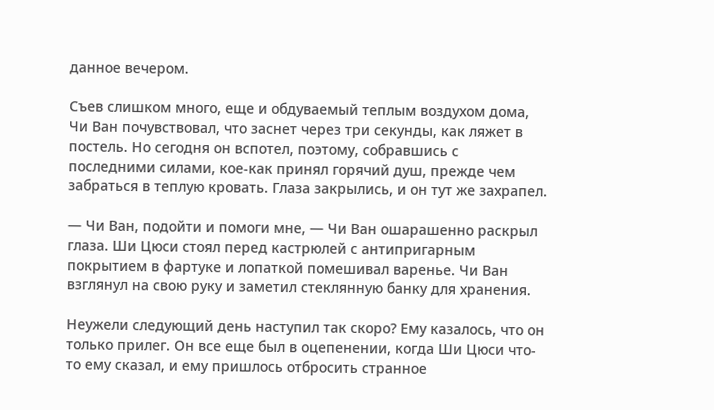данное вечером.

Съев слишком много, еще и обдуваемый теплым воздухом дома, Чи Ван почувствовал, что заснет через три секунды, как ляжет в постель. Но сегодня он вспотел, поэтому, собравшись с последними силами, кое-как принял горячий душ, прежде чем забраться в теплую кровать. Глаза закрылись, и он тут же захрапел.

— Чи Ван, подойти и помоги мне, — Чи Ван ошарашенно раскрыл глаза. Ши Цюси стоял перед кастрюлей с антипригарным покрытием в фартуке и лопаткой помешивал варенье. Чи Ван взглянул на свою руку и заметил стеклянную банку для хранения.

Неужели следующий день наступил так скоро? Ему казалось, что он только прилег. Он все еще был в оцепенении, когда Ши Цюси что-то ему сказал, и ему пришлось отбросить странное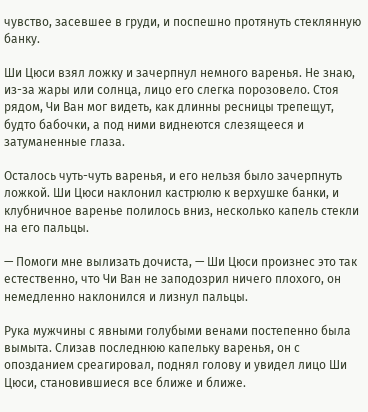чувство, засевшее в груди, и поспешно протянуть стеклянную банку.

Ши Цюси взял ложку и зачерпнул немного варенья. Не знаю, из-за жары или солнца, лицо его слегка порозовело. Стоя рядом, Чи Ван мог видеть, как длинны ресницы трепещут, будто бабочки, а под ними виднеются слезящееся и затуманенные глаза.

Осталось чуть-чуть варенья, и его нельзя было зачерпнуть ложкой. Ши Цюси наклонил кастрюлю к верхушке банки, и клубничное варенье полилось вниз, несколько капель стекли на его пальцы.

— Помоги мне вылизать дочиста, — Ши Цюси произнес это так естественно, что Чи Ван не заподозрил ничего плохого, он немедленно наклонился и лизнул пальцы.

Рука мужчины с явными голубыми венами постепенно была вымыта. Слизав последнюю капельку варенья, он с опозданием среагировал, поднял голову и увидел лицо Ши Цюси, становившиеся все ближе и ближе.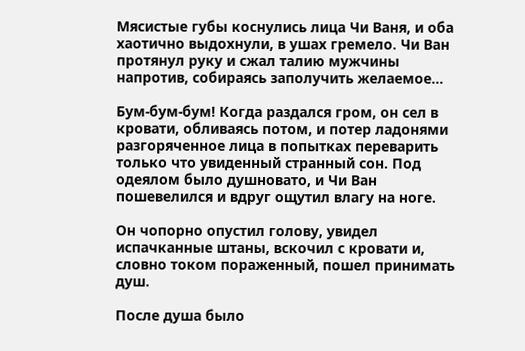Мясистые губы коснулись лица Чи Ваня, и оба хаотично выдохнули, в ушах гремело. Чи Ван протянул руку и сжал талию мужчины напротив, собираясь заполучить желаемое…

Бум-бум-бум! Когда раздался гром, он сел в кровати, обливаясь потом, и потер ладонями разгоряченное лица в попытках переварить только что увиденный странный сон. Под одеялом было душновато, и Чи Ван пошевелился и вдруг ощутил влагу на ноге.

Он чопорно опустил голову, увидел испачканные штаны, вскочил с кровати и, словно током пораженный, пошел принимать душ.

После душа было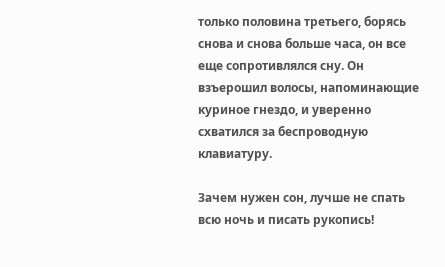только половина третьего, борясь снова и снова больше часа, он все еще сопротивлялся сну. Он взъерошил волосы, напоминающие куриное гнездо, и уверенно схватился за беспроводную клавиатуру.

Зачем нужен сон, лучше не спать всю ночь и писать рукопись!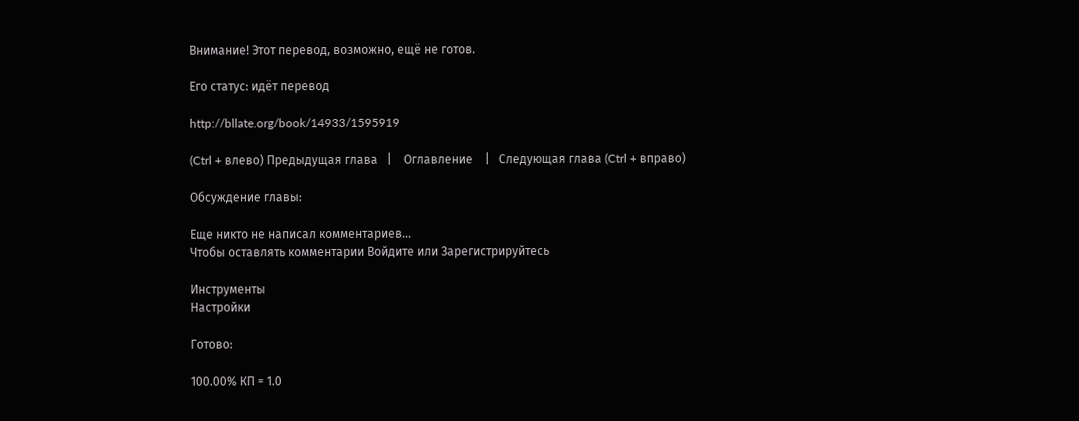Внимание! Этот перевод, возможно, ещё не готов.

Его статус: идёт перевод

http://bllate.org/book/14933/1595919

(Ctrl + влево) Предыдущая глава   |    Оглавление    |   Следующая глава (Ctrl + вправо)

Обсуждение главы:

Еще никто не написал комментариев...
Чтобы оставлять комментарии Войдите или Зарегистрируйтесь

Инструменты
Настройки

Готово:

100.00% КП = 1.0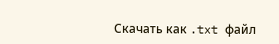Скачать как .txt файл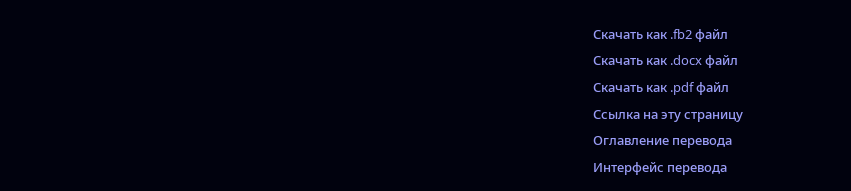Скачать как .fb2 файл
Скачать как .docx файл
Скачать как .pdf файл
Ссылка на эту страницу
Оглавление перевода
Интерфейс перевода